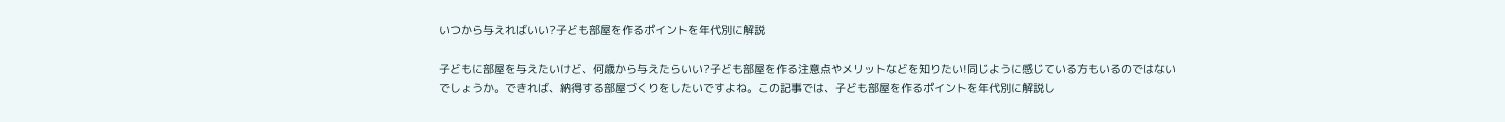いつから与えればいい?子ども部屋を作るポイントを年代別に解説

子どもに部屋を与えたいけど、何歳から与えたらいい?子ども部屋を作る注意点やメリットなどを知りたい!同じように感じている方もいるのではないでしょうか。できれば、納得する部屋づくりをしたいですよね。この記事では、子ども部屋を作るポイントを年代別に解説し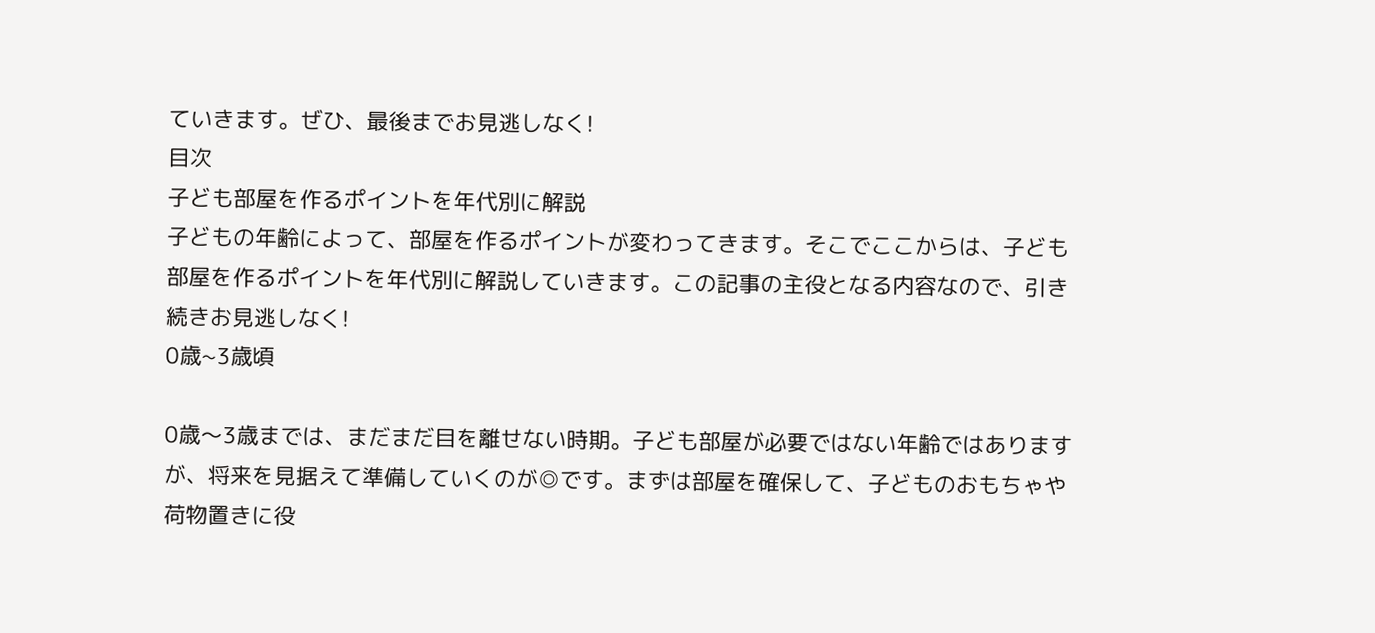ていきます。ぜひ、最後までお見逃しなく!
目次
子ども部屋を作るポイントを年代別に解説
子どもの年齢によって、部屋を作るポイントが変わってきます。そこでここからは、子ども部屋を作るポイントを年代別に解説していきます。この記事の主役となる内容なので、引き続きお見逃しなく!
0歳~3歳頃

0歳〜3歳までは、まだまだ目を離せない時期。子ども部屋が必要ではない年齢ではありますが、将来を見据えて準備していくのが◎です。まずは部屋を確保して、子どものおもちゃや荷物置きに役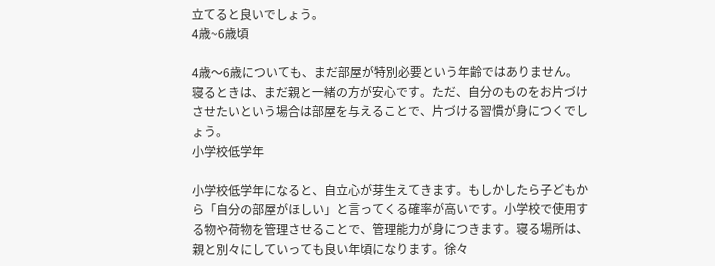立てると良いでしょう。
4歳~6歳頃

4歳〜6歳についても、まだ部屋が特別必要という年齢ではありません。寝るときは、まだ親と一緒の方が安心です。ただ、自分のものをお片づけさせたいという場合は部屋を与えることで、片づける習慣が身につくでしょう。
小学校低学年

小学校低学年になると、自立心が芽生えてきます。もしかしたら子どもから「自分の部屋がほしい」と言ってくる確率が高いです。小学校で使用する物や荷物を管理させることで、管理能力が身につきます。寝る場所は、親と別々にしていっても良い年頃になります。徐々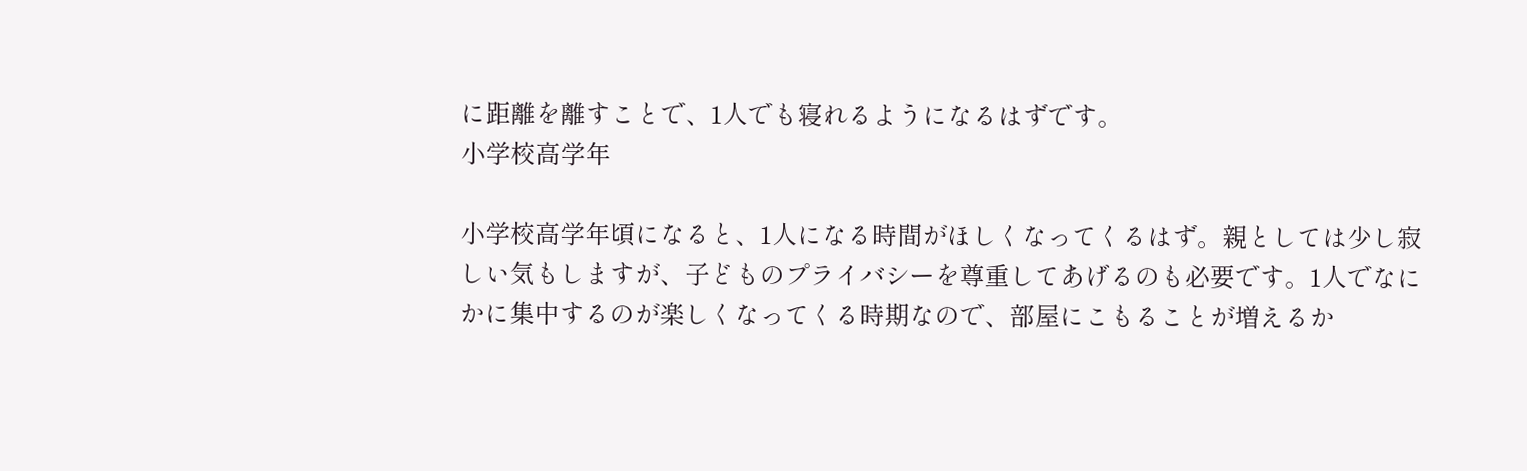に距離を離すことで、1人でも寝れるようになるはずです。
小学校高学年

小学校高学年頃になると、1人になる時間がほしくなってくるはず。親としては少し寂しい気もしますが、子どものプライバシーを尊重してあげるのも必要です。1人でなにかに集中するのが楽しくなってくる時期なので、部屋にこもることが増えるか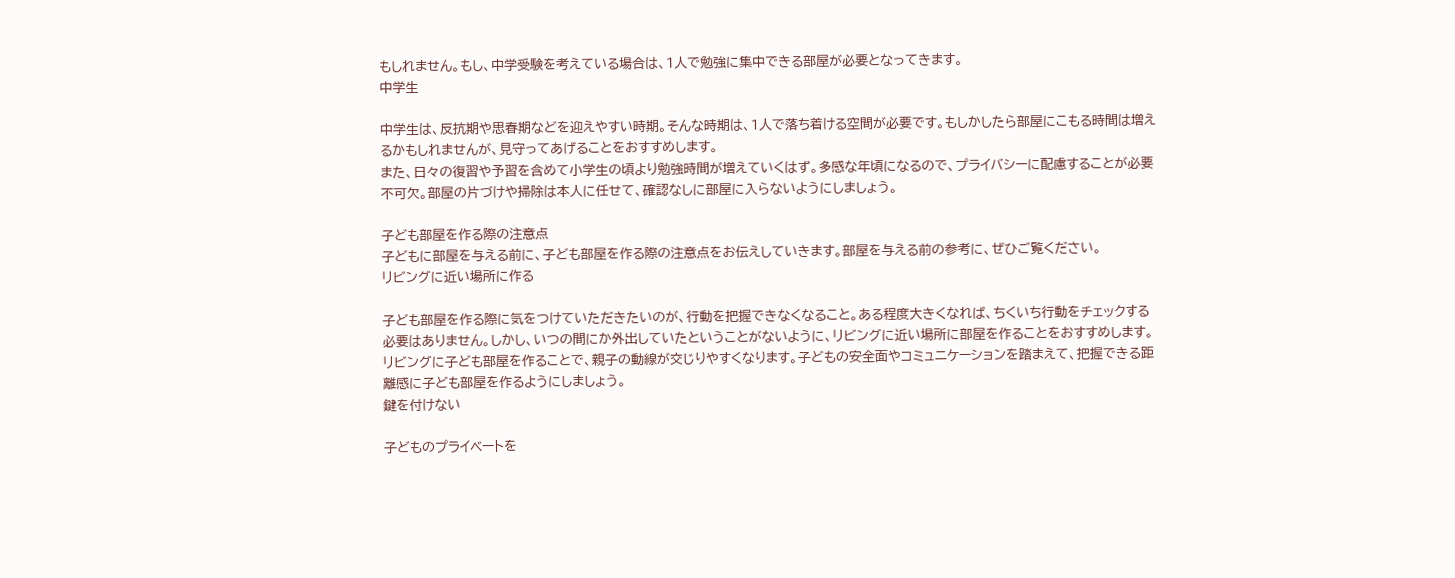もしれません。もし、中学受験を考えている場合は、1人で勉強に集中できる部屋が必要となってきます。
中学生

中学生は、反抗期や思春期などを迎えやすい時期。そんな時期は、1人で落ち着ける空間が必要です。もしかしたら部屋にこもる時間は増えるかもしれませんが、見守ってあげることをおすすめします。
また、日々の復習や予習を含めて小学生の頃より勉強時間が増えていくはず。多感な年頃になるので、プライバシーに配慮することが必要不可欠。部屋の片づけや掃除は本人に任せて、確認なしに部屋に入らないようにしましょう。

子ども部屋を作る際の注意点
子どもに部屋を与える前に、子ども部屋を作る際の注意点をお伝えしていきます。部屋を与える前の参考に、ぜひご覧ください。
リビングに近い場所に作る

子ども部屋を作る際に気をつけていただきたいのが、行動を把握できなくなること。ある程度大きくなれば、ちくいち行動をチェックする必要はありません。しかし、いつの間にか外出していたということがないように、リビングに近い場所に部屋を作ることをおすすめします。
リビングに子ども部屋を作ることで、親子の動線が交じりやすくなります。子どもの安全面やコミュニケーションを踏まえて、把握できる距離感に子ども部屋を作るようにしましょう。
鍵を付けない

子どものプライベートを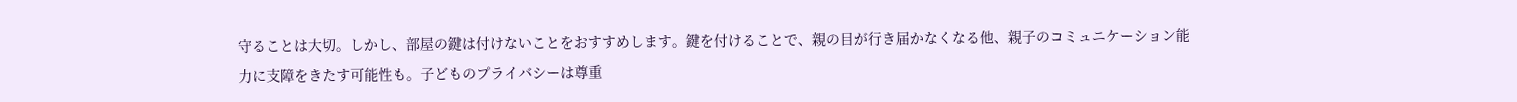守ることは大切。しかし、部屋の鍵は付けないことをおすすめします。鍵を付けることで、親の目が行き届かなくなる他、親子のコミュニケーション能力に支障をきたす可能性も。子どものプライバシーは尊重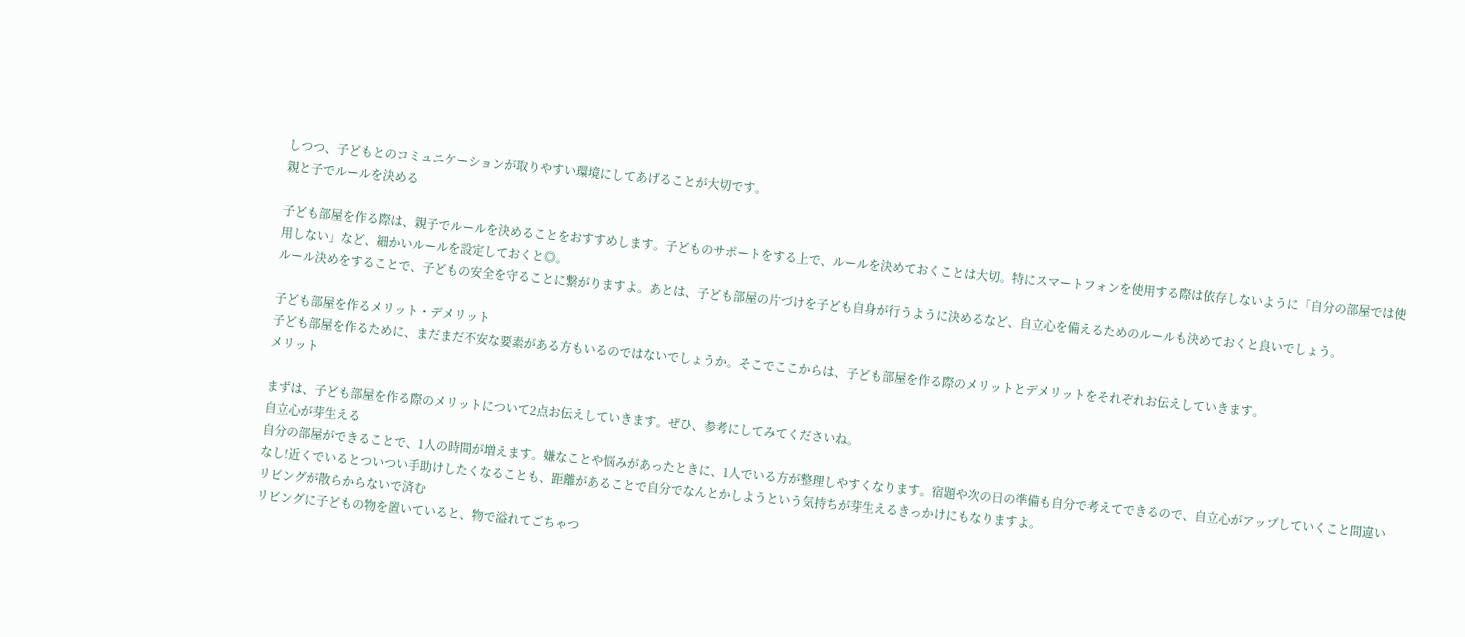しつつ、子どもとのコミュニケーションが取りやすい環境にしてあげることが大切です。
親と子でルールを決める

子ども部屋を作る際は、親子でルールを決めることをおすすめします。子どものサポートをする上で、ルールを決めておくことは大切。特にスマートフォンを使用する際は依存しないように「自分の部屋では使用しない」など、細かいルールを設定しておくと◎。
ルール決めをすることで、子どもの安全を守ることに繋がりますよ。あとは、子ども部屋の片づけを子ども自身が行うように決めるなど、自立心を備えるためのルールも決めておくと良いでしょう。

子ども部屋を作るメリット・デメリット
子ども部屋を作るために、まだまだ不安な要素がある方もいるのではないでしょうか。そこでここからは、子ども部屋を作る際のメリットとデメリットをそれぞれお伝えしていきます。
メリット

まずは、子ども部屋を作る際のメリットについて2点お伝えしていきます。ぜひ、参考にしてみてくださいね。
自立心が芽生える
自分の部屋ができることで、1人の時間が増えます。嫌なことや悩みがあったときに、1人でいる方が整理しやすくなります。宿題や次の日の準備も自分で考えてできるので、自立心がアップしていくこと間違いなし!近くでいるとついつい手助けしたくなることも、距離があることで自分でなんとかしようという気持ちが芽生えるきっかけにもなりますよ。
リビングが散らからないで済む
リビングに子どもの物を置いていると、物で溢れてごちゃつ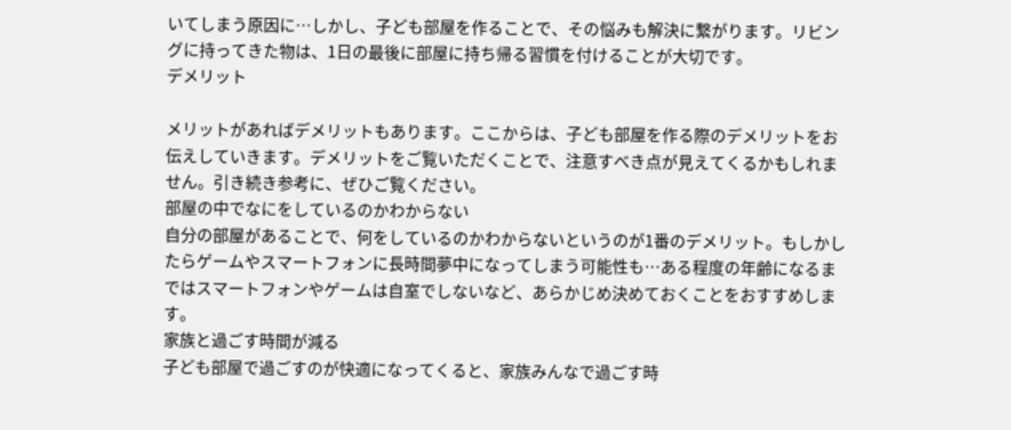いてしまう原因に…しかし、子ども部屋を作ることで、その悩みも解決に繋がります。リビングに持ってきた物は、1日の最後に部屋に持ち帰る習慣を付けることが大切です。
デメリット

メリットがあればデメリットもあります。ここからは、子ども部屋を作る際のデメリットをお伝えしていきます。デメリットをご覧いただくことで、注意すべき点が見えてくるかもしれません。引き続き参考に、ぜひご覧ください。
部屋の中でなにをしているのかわからない
自分の部屋があることで、何をしているのかわからないというのが1番のデメリット。もしかしたらゲームやスマートフォンに長時間夢中になってしまう可能性も…ある程度の年齢になるまではスマートフォンやゲームは自室でしないなど、あらかじめ決めておくことをおすすめします。
家族と過ごす時間が減る
子ども部屋で過ごすのが快適になってくると、家族みんなで過ごす時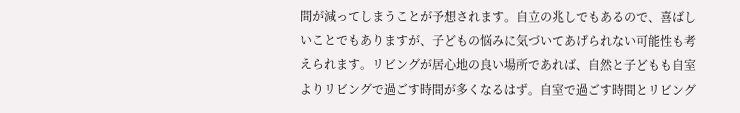間が減ってしまうことが予想されます。自立の兆しでもあるので、喜ばしいことでもありますが、子どもの悩みに気づいてあげられない可能性も考えられます。リビングが居心地の良い場所であれば、自然と子どもも自室よりリビングで過ごす時間が多くなるはず。自室で過ごす時間とリビング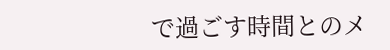で過ごす時間とのメ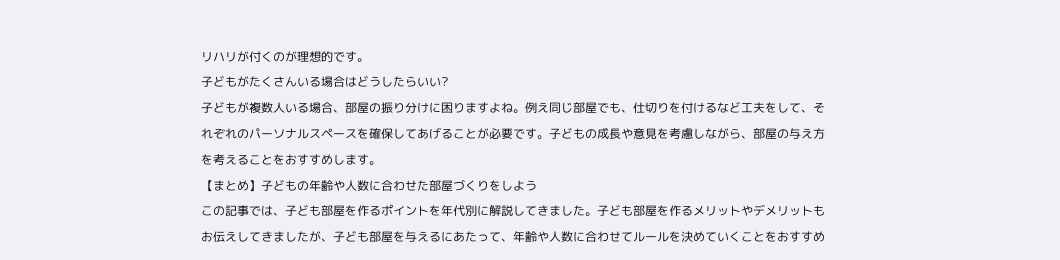リハリが付くのが理想的です。
子どもがたくさんいる場合はどうしたらいい?
子どもが複数人いる場合、部屋の振り分けに困りますよね。例え同じ部屋でも、仕切りを付けるなど工夫をして、それぞれのパーソナルスペースを確保してあげることが必要です。子どもの成長や意見を考慮しながら、部屋の与え方を考えることをおすすめします。
【まとめ】子どもの年齢や人数に合わせた部屋づくりをしよう
この記事では、子ども部屋を作るポイントを年代別に解説してきました。子ども部屋を作るメリットやデメリットもお伝えしてきましたが、子ども部屋を与えるにあたって、年齢や人数に合わせてルールを決めていくことをおすすめ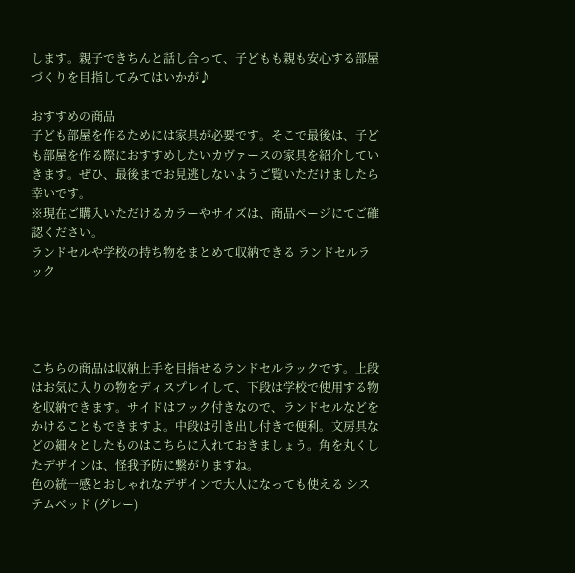します。親子できちんと話し合って、子どもも親も安心する部屋づくりを目指してみてはいかが♪

おすすめの商品
子ども部屋を作るためには家具が必要です。そこで最後は、子ども部屋を作る際におすすめしたいカヴァースの家具を紹介していきます。ぜひ、最後までお見逃しないようご覧いただけましたら幸いです。
※現在ご購入いただけるカラーやサイズは、商品ページにてご確認ください。
ランドセルや学校の持ち物をまとめて収納できる ランドセルラック




こちらの商品は収納上手を目指せるランドセルラックです。上段はお気に入りの物をディスプレイして、下段は学校で使用する物を収納できます。サイドはフック付きなので、ランドセルなどをかけることもできますよ。中段は引き出し付きで便利。文房具などの細々としたものはこちらに入れておきましょう。角を丸くしたデザインは、怪我予防に繋がりますね。
色の統一感とおしゃれなデザインで大人になっても使える システムベッド (グレー)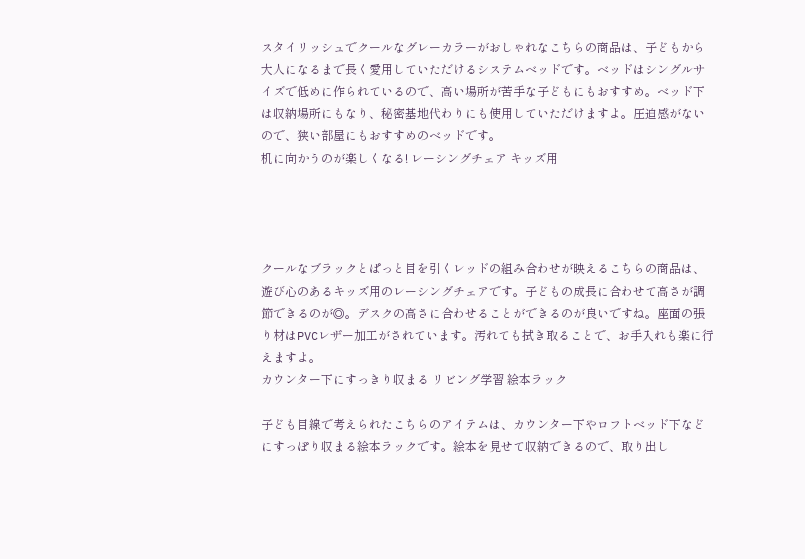スタイリッシュでクールなグレーカラーがおしゃれなこちらの商品は、子どもから大人になるまで長く愛用していただけるシステムベッドです。ベッドはシングルサイズで低めに作られているので、高い場所が苦手な子どもにもおすすめ。ベッド下は収納場所にもなり、秘密基地代わりにも使用していただけますよ。圧迫感がないので、狭い部屋にもおすすめのベッドです。
机に向かうのが楽しくなる! レーシングチェア キッズ用




クールなブラックとぱっと目を引くレッドの組み合わせが映えるこちらの商品は、遊び心のあるキッズ用のレーシングチェアです。子どもの成長に合わせて高さが調節できるのが◎。デスクの高さに合わせることができるのが良いですね。座面の張り材はPVCレザー加工がされています。汚れても拭き取ることで、お手入れも楽に行えますよ。
カウンター下にすっきり収まる リビング学習 絵本ラック

子ども目線で考えられたこちらのアイテムは、カウンター下やロフトベッド下などにすっぽり収まる絵本ラックです。絵本を見せて収納できるので、取り出し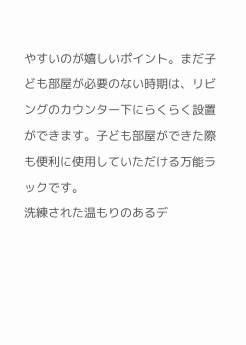やすいのが嬉しいポイント。まだ子ども部屋が必要のない時期は、リビングのカウンター下にらくらく設置ができます。子ども部屋ができた際も便利に使用していただける万能ラックです。
洗練された温もりのあるデ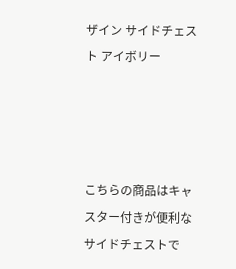ザイン サイドチェスト アイボリー




こちらの商品はキャスター付きが便利なサイドチェストで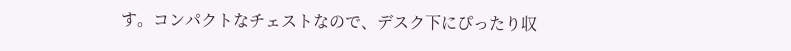す。コンパクトなチェストなので、デスク下にぴったり収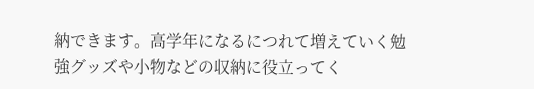納できます。高学年になるにつれて増えていく勉強グッズや小物などの収納に役立ってく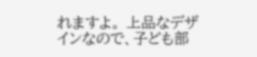れますよ。 上品なデザインなので、子ども部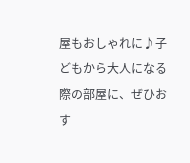屋もおしゃれに♪子どもから大人になる際の部屋に、ぜひおす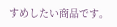すめしたい商品です。